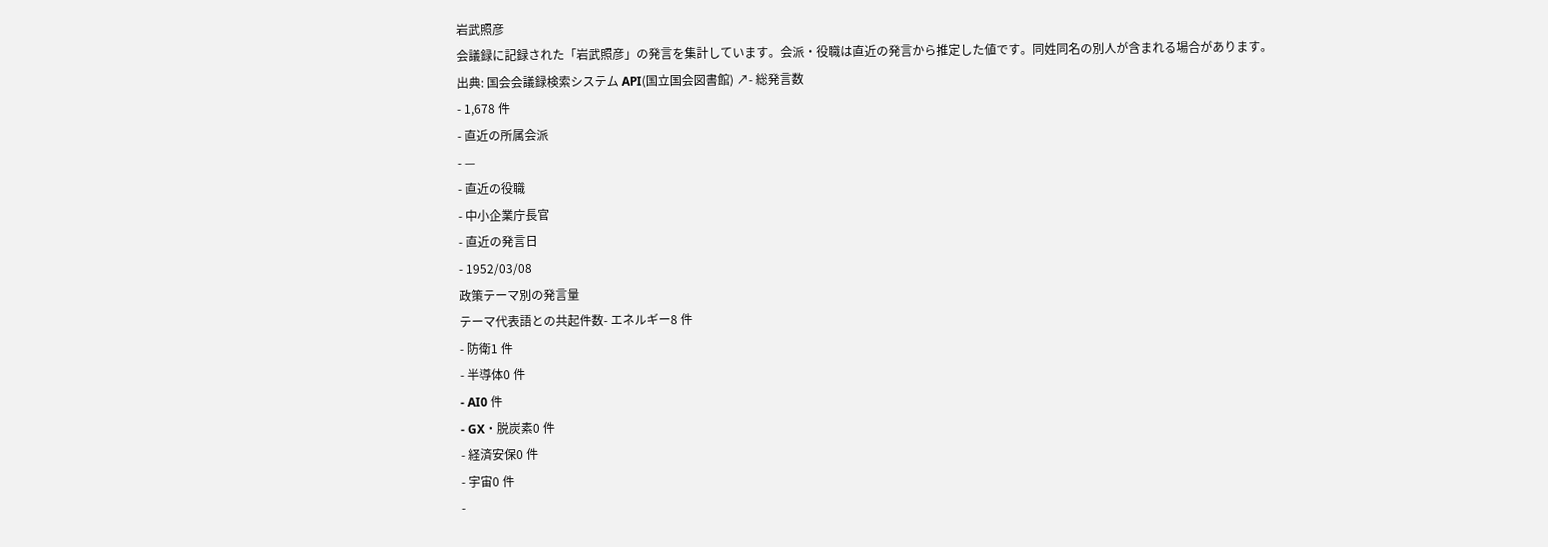岩武照彦
会議録に記録された「岩武照彦」の発言を集計しています。会派・役職は直近の発言から推定した値です。同姓同名の別人が含まれる場合があります。
出典: 国会会議録検索システム API(国立国会図書館) ↗- 総発言数
- 1,678 件
- 直近の所属会派
- —
- 直近の役職
- 中小企業庁長官
- 直近の発言日
- 1952/03/08
政策テーマ別の発言量
テーマ代表語との共起件数- エネルギー8 件
- 防衛1 件
- 半導体0 件
- AI0 件
- GX・脱炭素0 件
- 経済安保0 件
- 宇宙0 件
-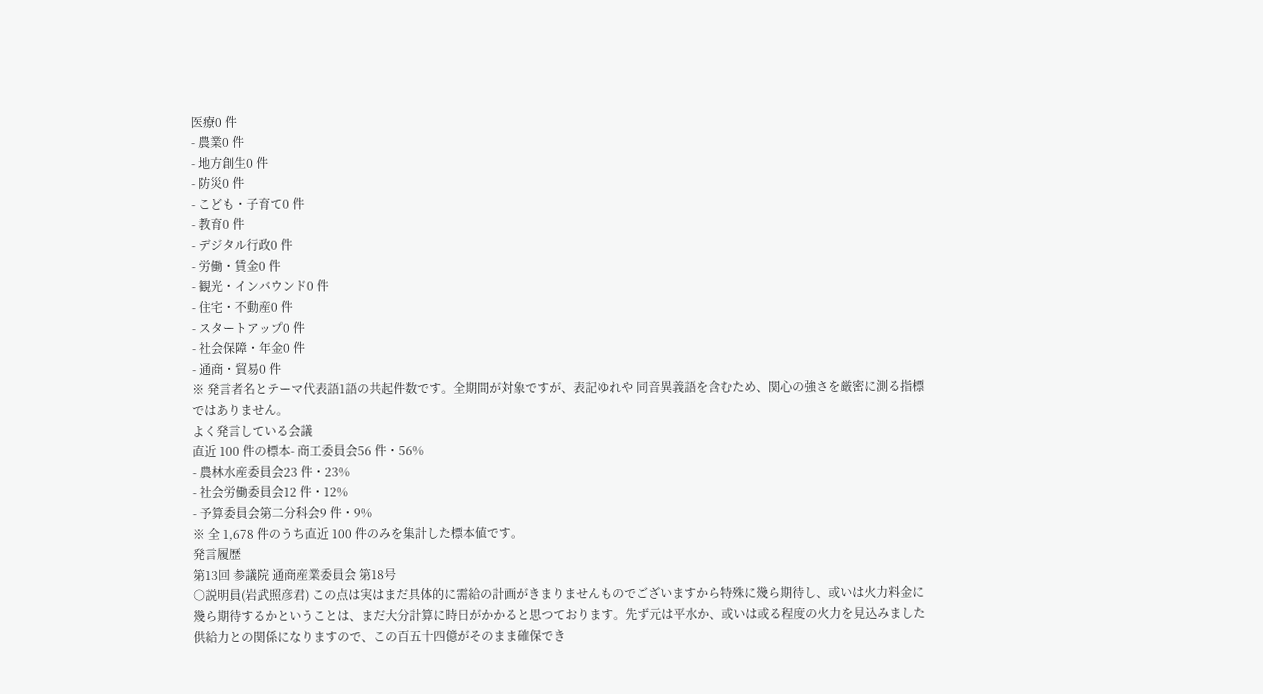医療0 件
- 農業0 件
- 地方創生0 件
- 防災0 件
- こども・子育て0 件
- 教育0 件
- デジタル行政0 件
- 労働・賃金0 件
- 観光・インバウンド0 件
- 住宅・不動産0 件
- スタートアップ0 件
- 社会保障・年金0 件
- 通商・貿易0 件
※ 発言者名とテーマ代表語1語の共起件数です。全期間が対象ですが、表記ゆれや 同音異義語を含むため、関心の強さを厳密に測る指標ではありません。
よく発言している会議
直近 100 件の標本- 商工委員会56 件・56%
- 農林水産委員会23 件・23%
- 社会労働委員会12 件・12%
- 予算委員会第二分科会9 件・9%
※ 全 1,678 件のうち直近 100 件のみを集計した標本値です。
発言履歴
第13回 参議院 通商産業委員会 第18号
○説明員(岩武照彦君) この点は実はまだ具体的に需給の計画がきまりませんものでございますから特殊に幾ら期待し、或いは火力料金に幾ら期待するかということは、まだ大分計算に時日がかかると思つております。先ず元は平水か、或いは或る程度の火力を見込みました供給力との関係になりますので、この百五十四億がそのまま確保でき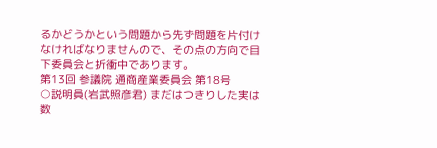るかどうかという問題から先ず問題を片付けなければなりませんので、その点の方向で目下委員会と折衝中であります。
第13回 参議院 通商産業委員会 第18号
○説明員(岩武照彦君) まだはつきりした実は数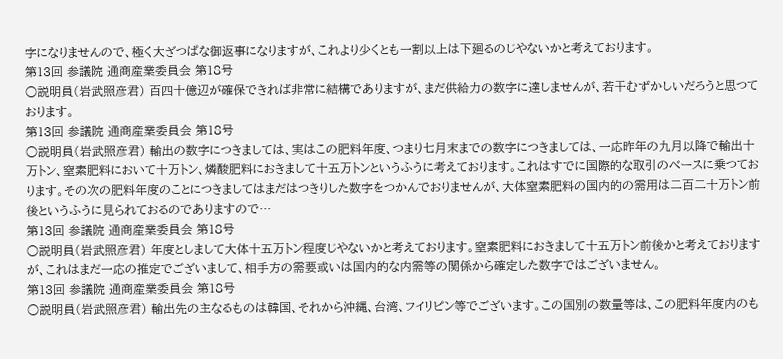字になりませんので、極く大ざつぱな御返事になりますが、これより少くとも一割以上は下廻るのじやないかと考えております。
第13回 参議院 通商産業委員会 第18号
○説明員(岩武照彦君) 百四十億辺が確保できれば非常に結構でありますが、まだ供給力の数字に達しませんが、若干むずかしいだろうと思つております。
第13回 参議院 通商産業委員会 第18号
○説明員(岩武照彦君) 輸出の数字につきましては、実はこの肥料年度、つまり七月末までの数字につきましては、一応昨年の九月以降で輸出十万トン、窒素肥料において十万トン、燐酸肥料におきまして十五万トンというふうに考えております。これはすでに国際的な取引のべースに乗つております。その次の肥料年度のことにつきましてはまだはつきりした数字をつかんでおりませんが、大体窒素肥料の国内的の需用は二百二十万トン前後というふうに見られておるのでありますので…
第13回 参議院 通商産業委員会 第18号
○説明員(岩武照彦君) 年度としまして大体十五万トン程度じやないかと考えております。窒素肥料におきまして十五万トン前後かと考えておりますが、これはまだ一応の推定でございまして、相手方の需要或いは国内的な内需等の関係から確定した数字ではございません。
第13回 参議院 通商産業委員会 第18号
○説明員(岩武照彦君) 輸出先の主なるものは韓国、それから沖縄、台湾、フイリピン等でございます。この国別の数量等は、この肥料年度内のも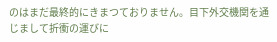のはまだ最終的にきまつておりません。目下外交機関を通じまして折衝の運びに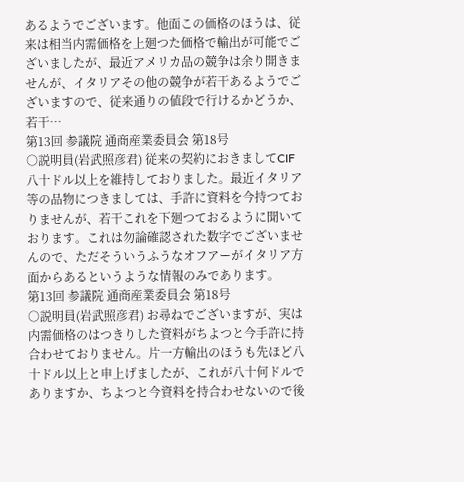あるようでございます。他面この価格のほうは、従来は相当内需価格を上廻つた価格で輸出が可能でございましたが、最近アメリカ品の競争は余り開きませんが、イタリアその他の競争が若干あるようでございますので、従来通りの値段で行けるかどうか、若干…
第13回 参議院 通商産業委員会 第18号
○説明員(岩武照彦君) 従来の契約におきましてCIF八十ドル以上を維持しておりました。最近イタリア等の品物につきましては、手許に資料を今持つておりませんが、若干これを下廻つておるように聞いております。これは勿論確認された数字でございませんので、ただそういうふうなオフアーがイタリア方面からあるというような情報のみであります。
第13回 参議院 通商産業委員会 第18号
○説明員(岩武照彦君) お尋ねでございますが、実は内需価格のはつきりした資料がちよつと今手許に持合わせておりません。片一方輸出のほうも先ほど八十ドル以上と申上げましたが、これが八十何ドルでありますか、ちよつと今資料を持合わせないので後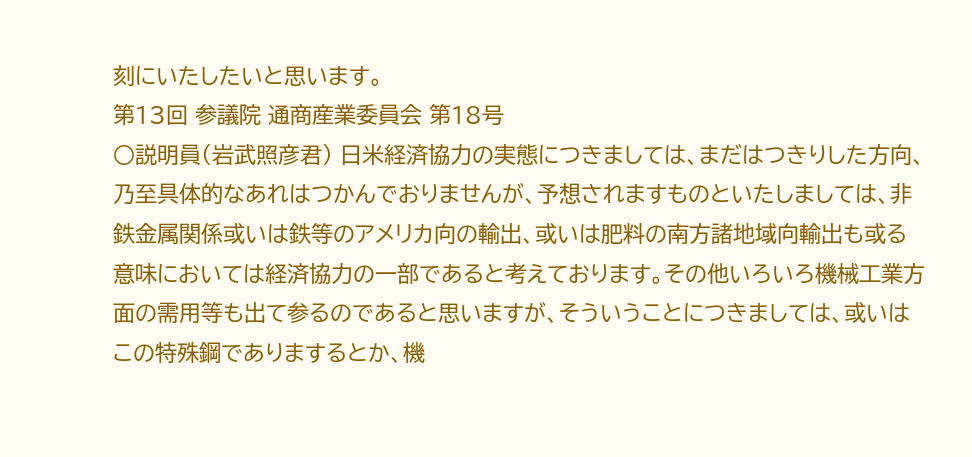刻にいたしたいと思います。
第13回 参議院 通商産業委員会 第18号
○説明員(岩武照彦君) 日米経済協力の実態につきましては、まだはつきりした方向、乃至具体的なあれはつかんでおりませんが、予想されますものといたしましては、非鉄金属関係或いは鉄等のアメリカ向の輸出、或いは肥料の南方諸地域向輸出も或る意味においては経済協力の一部であると考えております。その他いろいろ機械工業方面の需用等も出て参るのであると思いますが、そういうことにつきましては、或いはこの特殊鋼でありまするとか、機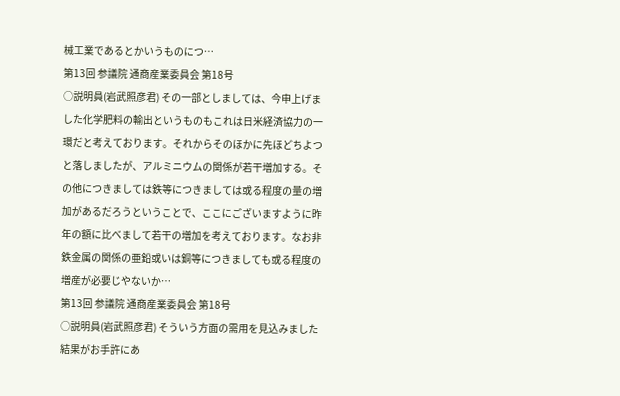械工業であるとかいうものにつ…
第13回 参議院 通商産業委員会 第18号
○説明員(岩武照彦君) その一部としましては、今申上げました化学肥料の輸出というものもこれは日米経済協力の一環だと考えております。それからそのほかに先ほどちよつと落しましたが、アルミニウムの関係が若干増加する。その他につきましては鉄等につきましては或る程度の量の増加があるだろうということで、ここにございますように昨年の額に比べまして若干の増加を考えております。なお非鉄金属の関係の亜鉛或いは銅等につきましても或る程度の増産が必要じやないか…
第13回 参議院 通商産業委員会 第18号
○説明員(岩武照彦君) そういう方面の需用を見込みました結果がお手許にあ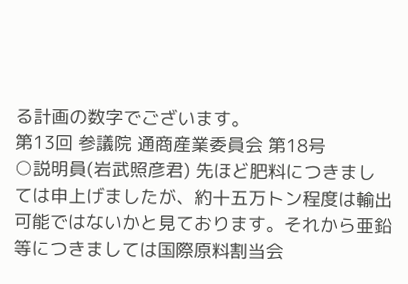る計画の数字でございます。
第13回 参議院 通商産業委員会 第18号
○説明員(岩武照彦君) 先ほど肥料につきましては申上げましたが、約十五万トン程度は輸出可能ではないかと見ております。それから亜鉛等につきましては国際原料割当会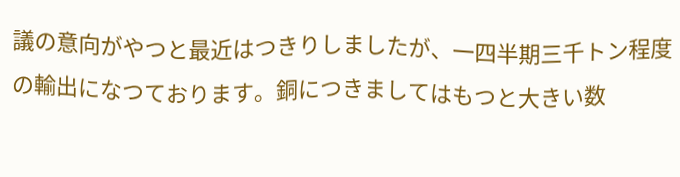議の意向がやつと最近はつきりしましたが、一四半期三千トン程度の輸出になつております。銅につきましてはもつと大きい数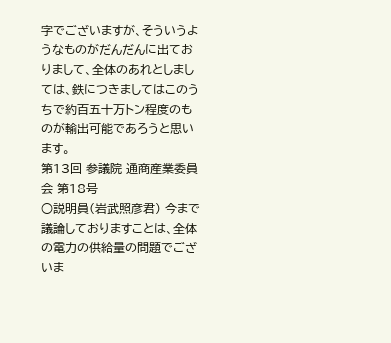字でございますが、そういうようなものがだんだんに出ておりまして、全体のあれとしましては、鉄につきましてはこのうちで約百五十万トン程度のものが輸出可能であろうと思います。
第13回 参議院 通商産業委員会 第18号
○説明員(岩武照彦君) 今まで議論しておりますことは、全体の電力の供給量の問題でございま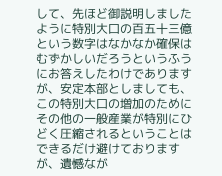して、先ほど御説明しましたように特別大口の百五十三億という数字はなかなか確保はむずかしいだろうというふうにお答えしたわけでありますが、安定本部としましても、この特別大口の増加のためにその他の一般産業が特別にひどく圧縮されるということはできるだけ避けておりますが、遺憾なが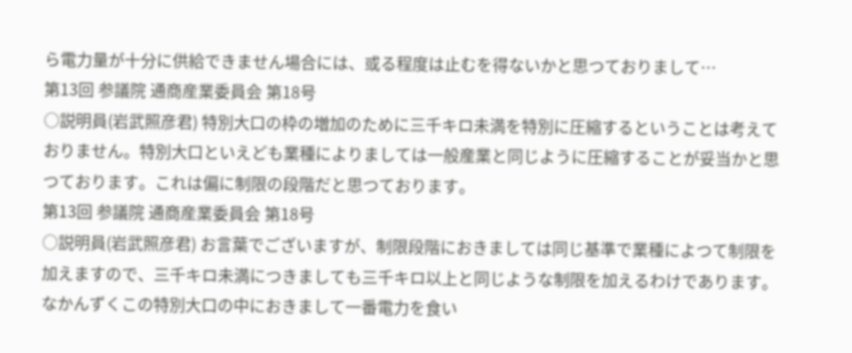ら電力量が十分に供給できません場合には、或る程度は止むを得ないかと思つておりまして…
第13回 参議院 通商産業委員会 第18号
○説明員(岩武照彦君) 特別大口の枠の増加のために三千キロ未満を特別に圧縮するということは考えておりません。特別大口といえども業種によりましては一般産業と同じように圧縮することが妥当かと思つております。これは偏に制限の段階だと思つております。
第13回 参議院 通商産業委員会 第18号
○説明員(岩武照彦君) お言葉でございますが、制限段階におきましては同じ基準で業種によつて制限を加えますので、三千キロ未満につきましても三千キロ以上と同じような制限を加えるわけであります。なかんずくこの特別大口の中におきまして一番電力を食い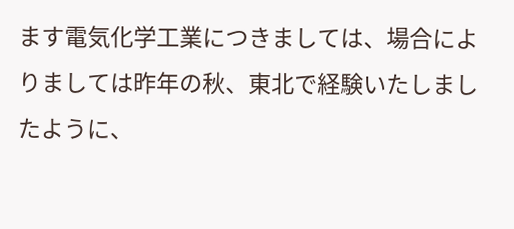ます電気化学工業につきましては、場合によりましては昨年の秋、東北で経験いたしましたように、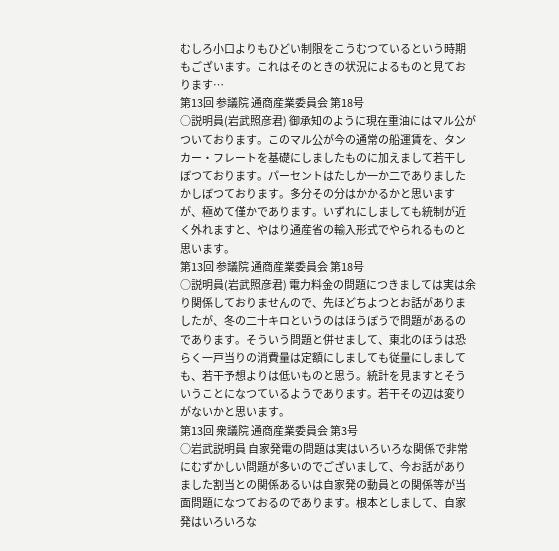むしろ小口よりもひどい制限をこうむつているという時期もございます。これはそのときの状況によるものと見ております…
第13回 参議院 通商産業委員会 第18号
○説明員(岩武照彦君) 御承知のように現在重油にはマル公がついております。このマル公が今の通常の船運賃を、タンカー・フレートを基礎にしましたものに加えまして若干しぼつております。パーセントはたしか一か二でありましたかしぼつております。多分その分はかかるかと思いますが、極めて僅かであります。いずれにしましても統制が近く外れますと、やはり通産省の輸入形式でやられるものと思います。
第13回 参議院 通商産業委員会 第18号
○説明員(岩武照彦君) 電力料金の問題につきましては実は余り関係しておりませんので、先ほどちよつとお話がありましたが、冬の二十キロというのはほうぼうで問題があるのであります。そういう問題と併せまして、東北のほうは恐らく一戸当りの消費量は定額にしましても従量にしましても、若干予想よりは低いものと思う。統計を見ますとそういうことになつているようであります。若干その辺は変りがないかと思います。
第13回 衆議院 通商産業委員会 第3号
○岩武説明員 自家発電の問題は実はいろいろな関係で非常にむずかしい問題が多いのでございまして、今お話がありました割当との関係あるいは自家発の動員との関係等が当面問題になつておるのであります。根本としまして、自家発はいろいろな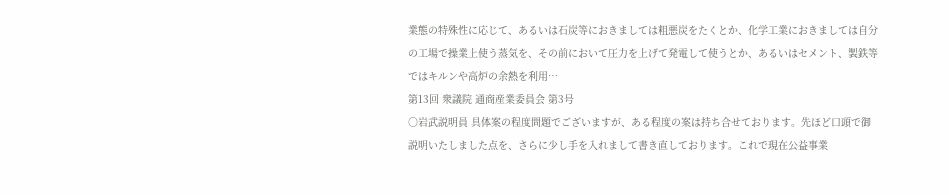業態の特殊性に応じて、あるいは石炭等におきましては粗悪炭をたくとか、化学工業におきましては自分の工場で操業上使う蒸気を、その前において圧力を上げて発電して使うとか、あるいはセメント、製鉄等ではキルンや高炉の余熱を利用…
第13回 衆議院 通商産業委員会 第3号
○岩武説明員 具体案の程度問題でございますが、ある程度の案は持ち合せております。先ほど口頭で御説明いたしました点を、さらに少し手を入れまして書き直しております。これで現在公益事業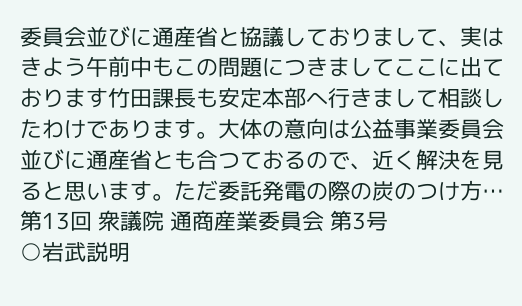委員会並びに通産省と協議しておりまして、実はきよう午前中もこの問題につきましてここに出ております竹田課長も安定本部へ行きまして相談したわけであります。大体の意向は公益事業委員会並びに通産省とも合つておるので、近く解決を見ると思います。ただ委託発電の際の炭のつけ方…
第13回 衆議院 通商産業委員会 第3号
○岩武説明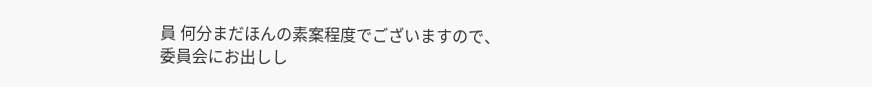員 何分まだほんの素案程度でございますので、委員会にお出しし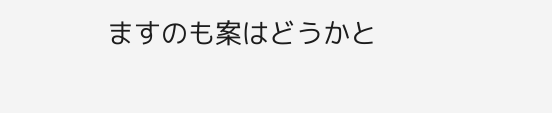ますのも案はどうかと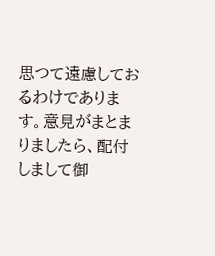思つて遠慮しておるわけであります。意見がまとまりましたら、配付しまして御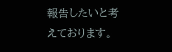報告したいと考えております。